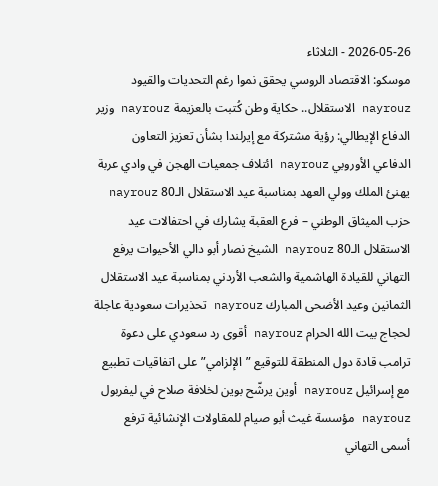2026-05-26 - الثلاثاء
موسكو: الاقتصاد الروسي يحقق نموا رغم التحديات والقيود nayrouz الاستقلال.. حكاية وطن كُتبت بالعزيمة nayrouz وزير الدفاع الإيطالي: رؤية مشتركة مع إيرلندا بشأن تعزيز التعاون الدفاعي الأوروبي nayrouz ائتلاف جمعيات الهجن في وادي عربة يهنئ الملك وولي العهد بمناسبة عيد الاستقلال الـ80 nayrouz حزب الميثاق الوطني – فرع العقبة يشارك في احتفالات عيد الاستقلال الـ80 nayrouz الشيخ نصار أبو دالي الأحيوات يرفع التهاني للقيادة الهاشمية والشعب الأردني بمناسبة عيد الاستقلال الثمانين وعيد الأضحى المبارك nayrouz تحذيرات سعودية عاجلة لحجاج بيت الله الحرام nayrouz أقوى رد سعودي على دعوة ترامب قادة دول المنطقة للتوقيع ”الإلزامي” على اتفاقيات تطبيع مع إسرائيل nayrouz أوين يرشّح بوين لخلافة صلاح في ليفربول nayrouz مؤسسة غيث أبو صيام للمقاولات الإنشائية ترفع أسمى التهاني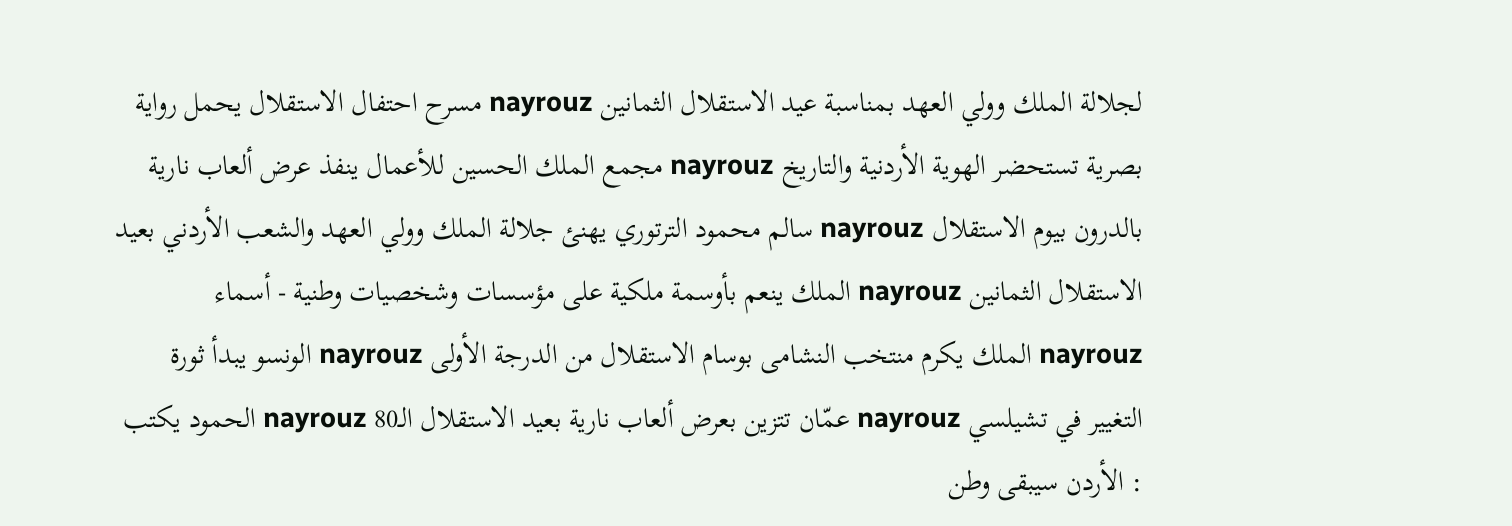لجلالة الملك وولي العهد بمناسبة عيد الاستقلال الثمانين nayrouz مسرح احتفال الاستقلال يحمل رواية بصرية تستحضر الهوية الأردنية والتاريخ nayrouz مجمع الملك الحسين للأعمال ينفذ عرض ألعاب نارية بالدرون بيوم الاستقلال nayrouz سالم محمود الترتوري يهنئ جلالة الملك وولي العهد والشعب الأردني بعيد الاستقلال الثمانين nayrouz الملك ينعم بأوسمة ملكية على مؤسسات وشخصيات وطنية - أسماء nayrouz الملك يكرم منتخب النشامى بوسام الاستقلال من الدرجة الأولى nayrouz الونسو يبدأ ثورة التغيير في تشيلسي nayrouz عمّان تتزين بعرض ألعاب نارية بعيد الاستقلال الـ80 nayrouz الحمود يكتب : الأردن سيبقى وطن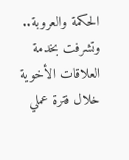الحكمة والعروبة.. وتشرفت بخدمة العلاقات الأخوية خلال فترة عملي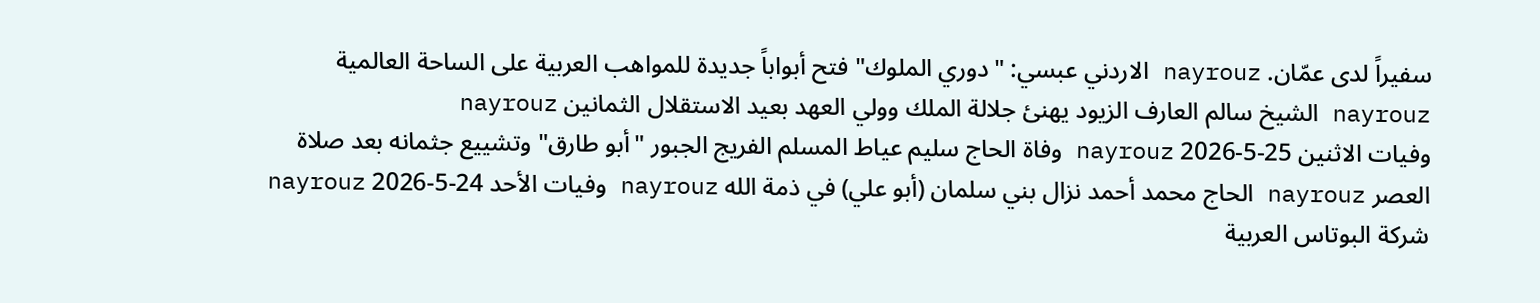سفيراً لدى عمّان. nayrouz الاردني عبسي: "دوري الملوك" فتح أبواباً جديدة للمواهب العربية على الساحة العالمية nayrouz الشيخ سالم العارف الزيود يهنئ جلالة الملك وولي العهد بعيد الاستقلال الثمانين nayrouz
وفيات الاثنين 25-5-2026 nayrouz وفاة الحاج سليم عياط المسلم الفريج الجبور "أبو طارق" وتشييع جثمانه بعد صلاة العصر nayrouz الحاج محمد أحمد نزال بني سلمان (أبو علي) في ذمة الله nayrouz وفيات الأحد 24-5-2026 nayrouz شركة البوتاس العربية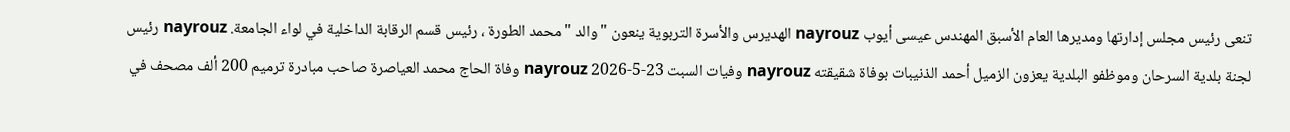تنعى رئيس مجلس إدارتها ومديرها العام الأسبق المهندس عيسى أيوب nayrouz الهديرس والأسرة التربوية ينعون "والد " محمد الطورة ، رئيس قسم الرقابة الداخلية في لواء الجامعة. nayrouz رئيس لجنة بلدية السرحان وموظفو البلدية يعزون الزميل أحمد الذنيبات بوفاة شقيقته nayrouz وفيات السبت 23-5-2026 nayrouz وفاة الحاج محمد العياصرة صاحب مبادرة ترميم 200 ألف مصحف في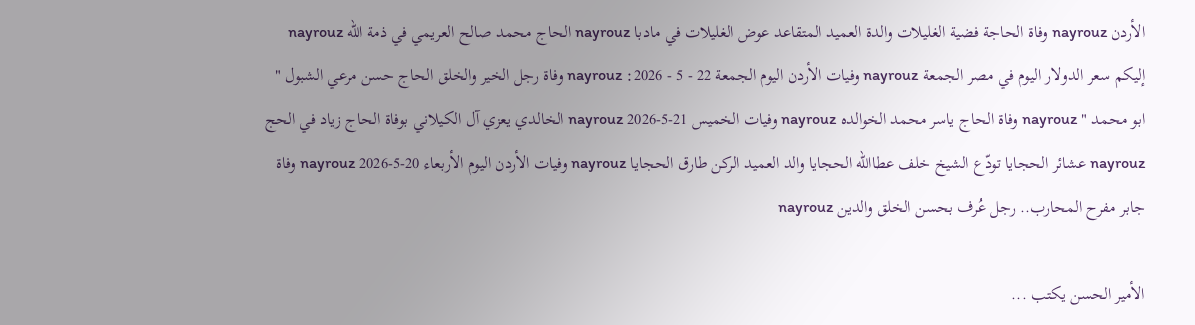الأردن nayrouz وفاة الحاجة فضية الغليلات والدة العميد المتقاعد عوض الغليلات في مادبا nayrouz الحاج محمد صالح العريمي في ذمة الله nayrouz إليكم سعر الدولار اليوم في مصر الجمعة nayrouz وفيات الأردن اليوم الجمعة 22 - 5 - 2026: nayrouz وفاة رجل الخير والخلق الحاج حسن مرعي الشبول " ابو محمد " nayrouz وفاة الحاج ياسر محمد الخوالده nayrouz وفيات الخميس 21-5-2026 nayrouz الخالدي يعزي آل الكيلاني بوفاة الحاج زياد في الحج nayrouz عشائر الحجايا تودّع الشيخ خلف عطاالله الحجايا والد العميد الركن طارق الحجايا nayrouz وفيات الأردن اليوم الأربعاء 20-5-2026 nayrouz وفاة جابر مفرح المحارب.. رجل عُرف بحسن الخلق والدين nayrouz

الأمير الحسن يكتب ...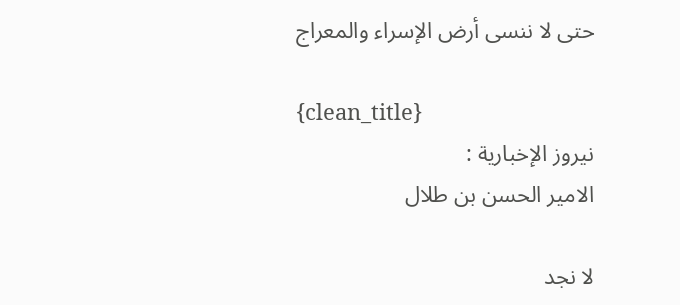حتى لا ننسى أرض الإسراء والمعراج

{clean_title}
نيروز الإخبارية :
الامير الحسن بن طلال

لا نجد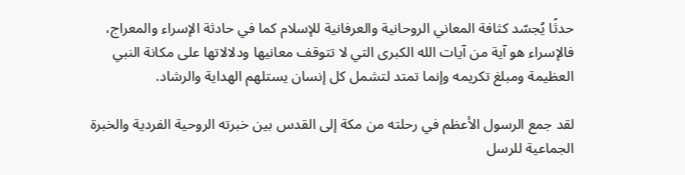حدثًا يُجسّد كثافة المعاني الروحانية والعرفانية للإسلام كما في حادثة الإسراء والمعراج، فالإسراء هو آية من آيات الله الكبرى التي لا تتوقف معانيها ودلالاتها على مكانة النبي العظيمة ومبلغ تكريمه وإنما تمتد لتشمل كل إنسان يستلهم الهداية والرشاد.

لقد جمع الرسول الأعظم في رحلته من مكة إلى القدس بين خبرته الروحية الفردية والخبرة الجماعية للرسل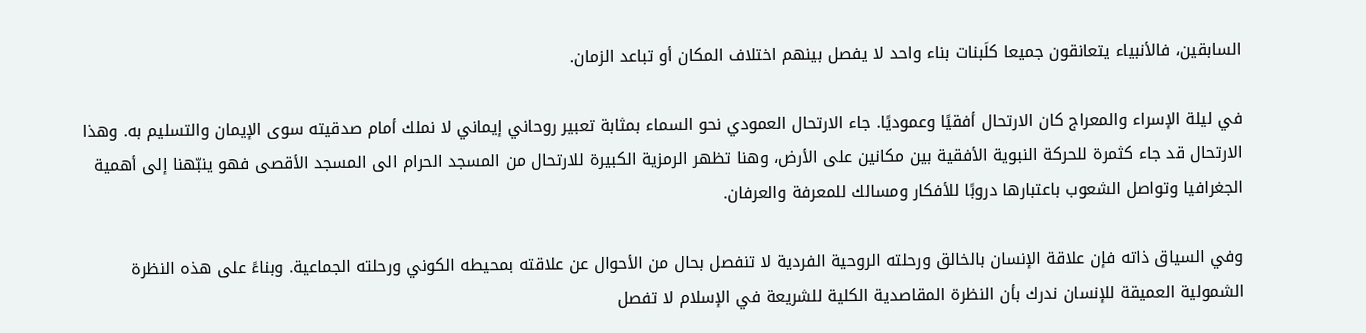السابقين، فالأنبياء يتعانقون جميعا كلَبنات بناء واحد لا يفصل بينهم اختلاف المكان أو تباعد الزمان.

في ليلة الإسراء والمعراج كان الارتحال أفقيًا وعموديًا. جاء الارتحال العمودي نحو السماء بمثابة تعبير روحاني إيماني لا نملك أمام صدقيته سوى الإيمان والتسليم به. وهذا الارتحال قد جاء كثمرة للحركة النبوية الأفقية بين مكانين على الأرض، وهنا تظهر الرمزية الكبيرة للارتحال من المسجد الحرام الى المسجد الأقصى فهو ينبّهنا إلى أهمية الجغرافيا وتواصل الشعوب باعتبارها دروبًا للأفكار ومسالك للمعرفة والعرفان.

وفي السياق ذاته فإن علاقة الإنسان بالخالق ورحلته الروحية الفردية لا تنفصل بحال من الأحوال عن علاقته بمحيطه الكوني ورحلته الجماعية. وبناءً على هذه النظرة الشمولية العميقة للإنسان ندرك بأن النظرة المقاصدية الكلية للشريعة في الإسلام لا تفصل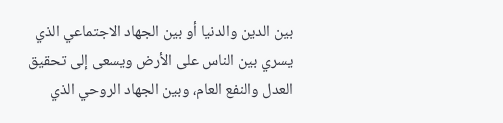بين الدين والدنيا أو بين الجهاد الاجتماعي الذي يسري بين الناس على الأرض ويسعى إلى تحقيق العدل والنفع العام، وبين الجهاد الروحي الذي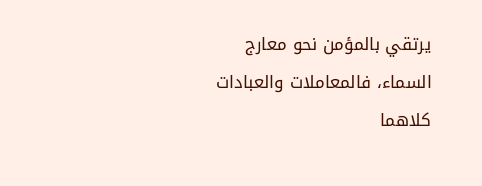يرتقي بالمؤمن نحو معارج السماء، فالمعاملات والعبادات كلاهما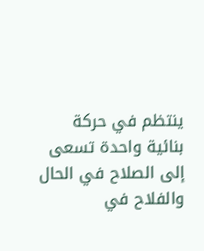ينتظم في حركة بنائية واحدة تسعى إلى الصلاح في الحال والفلاح في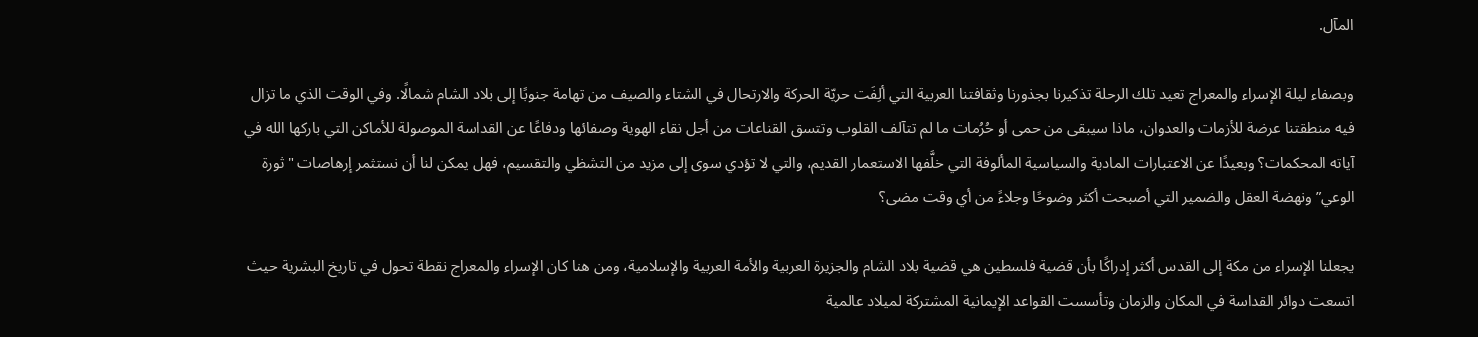المآل.

وبصفاء ليلة الإسراء والمعراج تعيد تلك الرحلة تذكيرنا بجذورنا وثقافتنا العربية التي ألِفَت حريّة الحركة والارتحال في الشتاء والصيف من تهامة جنوبًا إلى بلاد الشام شمالًا. وفي الوقت الذي ما تزال فيه منطقتنا عرضة للأزمات والعدوان، ماذا سيبقى من حمى أو حُرُمات ما لم تتآلف القلوب وتتسق القناعات من أجل نقاء الهوية وصفائها ودفاعًا عن القداسة الموصولة للأماكن التي باركها الله في آياته المحكمات؟ وبعيدًا عن الاعتبارات المادية والسياسية المألوفة التي خلَّفها الاستعمار القديم، والتي لا تؤدي سوى إلى مزيد من التشظي والتقسيم، فهل يمكن لنا أن نستثمر إرهاصات "ثورة الوعي” ونهضة العقل والضمير التي أصبحت أكثر وضوحًا وجلاءً من أي وقت مضى؟

يجعلنا الإسراء من مكة إلى القدس أكثر إدراكًا بأن قضية فلسطين هي قضية بلاد الشام والجزيرة العربية والأمة العربية والإسلامية، ومن هنا كان الإسراء والمعراج نقطة تحول في تاريخ البشرية حيث اتسعت دوائر القداسة في المكان والزمان وتأسست القواعد الإيمانية المشتركة لميلاد عالمية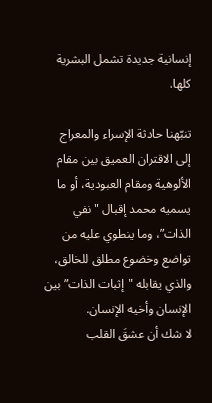إنسانية جديدة تشمل البشرية كلها.

تنبّهنا حادثة الإسراء والمعراج إلى الاقتران العميق بين مقام الألوهية ومقام العبودية، أو ما يسميه محمد إقبال "نفي الذات”، وما ينطوي عليه من تواضع وخضوع مطلق للخالق، والذي يقابله "إثبات الذات” بين الإنسان وأخيه الإنسان.
لا شك أن عشقَ القلب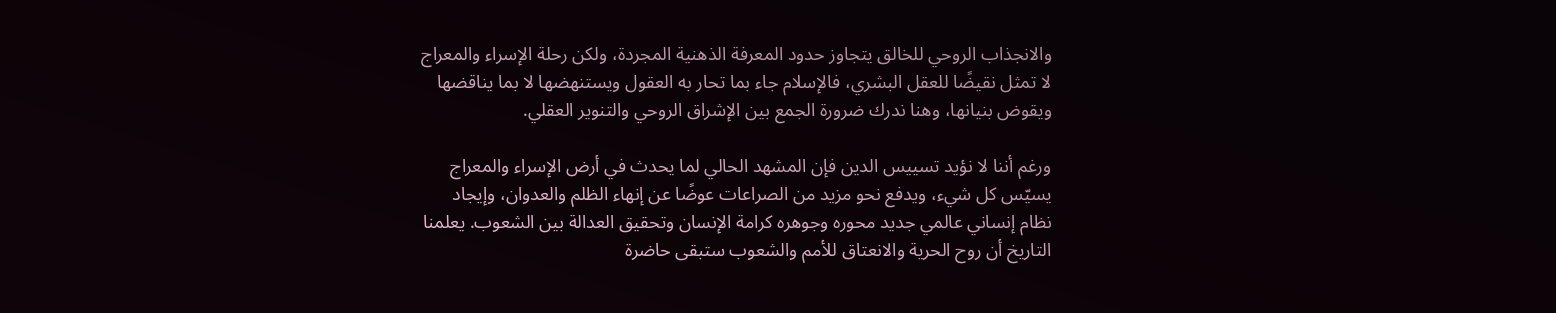والانجذاب الروحي للخالق يتجاوز حدود المعرفة الذهنية المجردة، ولكن رحلة الإسراء والمعراج لا تمثل نقيضًا للعقل البشري، فالإسلام جاء بما تحار به العقول ويستنهضها لا بما يناقضها ويقوض بنيانها، وهنا ندرك ضرورة الجمع بين الإشراق الروحي والتنوير العقلي.

ورغم أننا لا نؤيد تسييس الدين فإن المشهد الحالي لما يحدث في أرض الإسراء والمعراج يسيّس كل شيء، ويدفع نحو مزيد من الصراعات عوضًا عن إنهاء الظلم والعدوان، وإيجاد نظام إنساني عالمي جديد محوره وجوهره كرامة الإنسان وتحقيق العدالة بين الشعوب. يعلمنا التاريخ أن روح الحرية والانعتاق للأمم والشعوب ستبقى حاضرة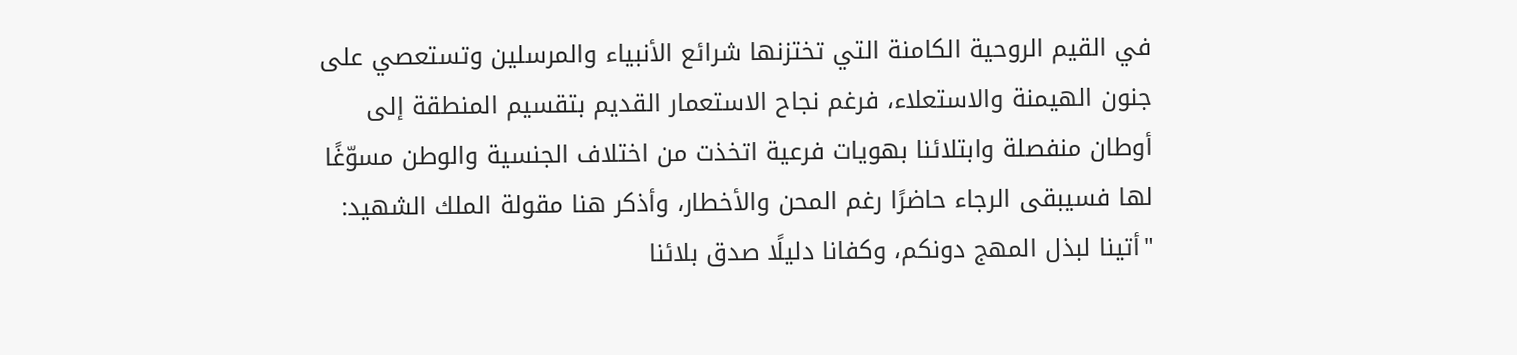في القيم الروحية الكامنة التي تختزنها شرائع الأنبياء والمرسلين وتستعصي على جنون الهيمنة والاستعلاء، فرغم نجاح الاستعمار القديم بتقسيم المنطقة إلى أوطان منفصلة وابتلائنا بهويات فرعية اتخذت من اختلاف الجنسية والوطن مسوّغًا لها فسيبقى الرجاء حاضرًا رغم المحن والأخطار، وأذكر هنا مقولة الملك الشهيد: "أتينا لبذل المهج دونكم، وكفانا دليلًا صدق بلائنا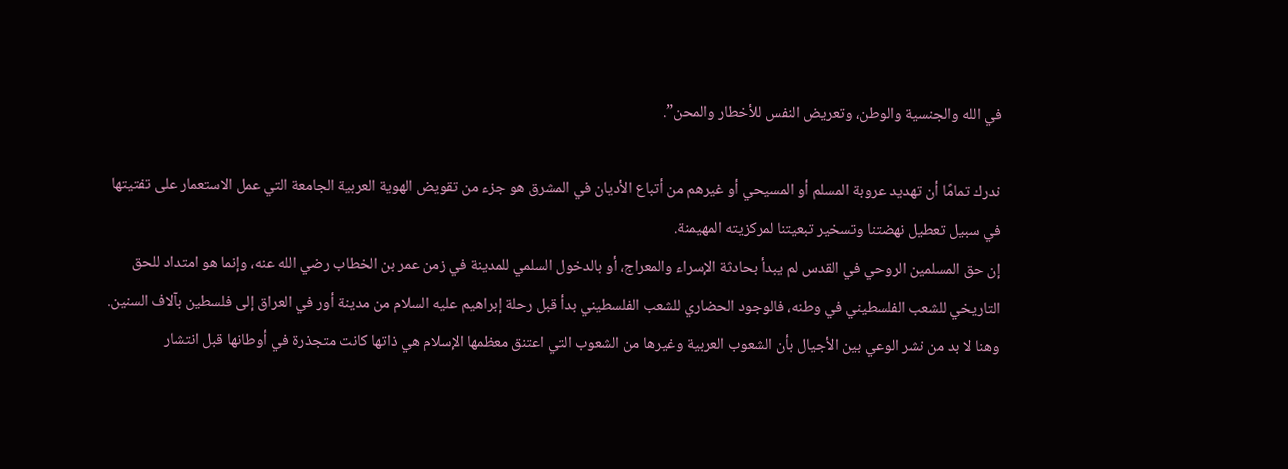في الله والجنسية والوطن، وتعريض النفس للأخطار والمحن”.

ندرك تمامًا أن تهديد عروبة المسلم أو المسيحي أو غيرهم من أتباع الأديان في المشرق هو جزء من تقويض الهوية العربية الجامعة التي عمل الاستعمار على تفتيتها في سبيل تعطيل نهضتنا وتسخير تبعيتنا لمركزيته المهيمنة.
إن حق المسلمين الروحي في القدس لم يبدأ بحادثة الإسراء والمعراج، أو بالدخول السلمي للمدينة في زمن عمر بن الخطاب رضي الله عنه، وإنما هو امتداد للحق التاريخي للشعب الفلسطيني في وطنه، فالوجود الحضاري للشعب الفلسطيني بدأ قبل رحلة إبراهيم عليه السلام من مدينة أور في العراق إلى فلسطين بآلاف السنين. وهنا لا بد من نشر الوعي بين الأجيال بأن الشعوب العربية وغيرها من الشعوب التي اعتنق معظمها الإسلام هي ذاتها كانت متجذرة في أوطانها قبل انتشار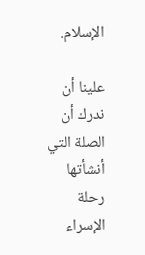الإسلام.

علينا أن ندرك أن الصلة التي أنشأتها رحلة الإسراء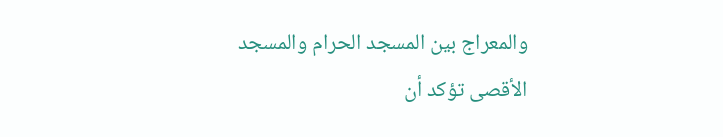والمعراج بين المسجد الحرام والمسجد الأقصى تؤكد أن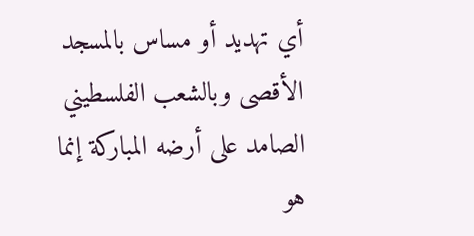أي تهديد أو مساس بالمسجد الأقصى وبالشعب الفلسطيني الصامد على أرضه المباركة إنما هو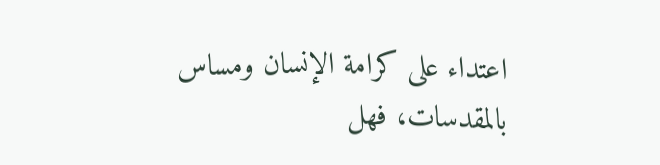اعتداء على كرامة الإنسان ومساس بالمقدسات، فهل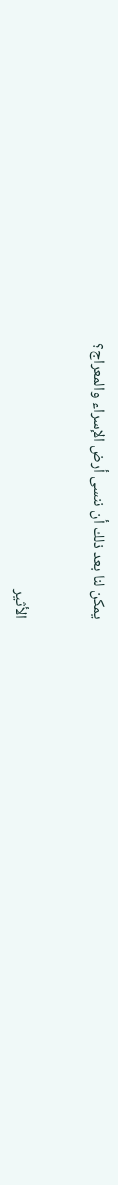يمكن لنا بعد ذلك أن ننسى أرض الإسراء والمعراج؟


الأثير